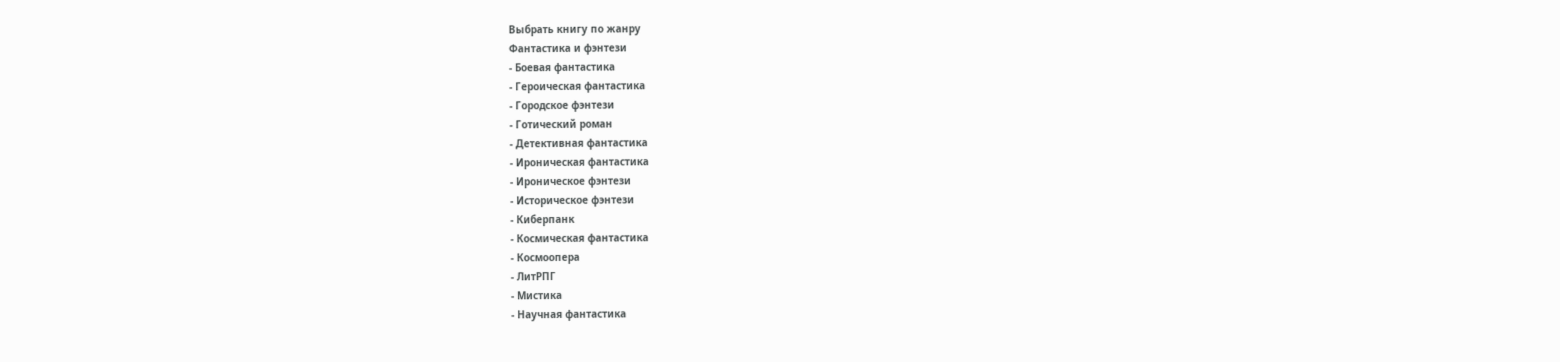Выбрать книгу по жанру
Фантастика и фэнтези
- Боевая фантастика
- Героическая фантастика
- Городское фэнтези
- Готический роман
- Детективная фантастика
- Ироническая фантастика
- Ироническое фэнтези
- Историческое фэнтези
- Киберпанк
- Космическая фантастика
- Космоопера
- ЛитРПГ
- Мистика
- Научная фантастика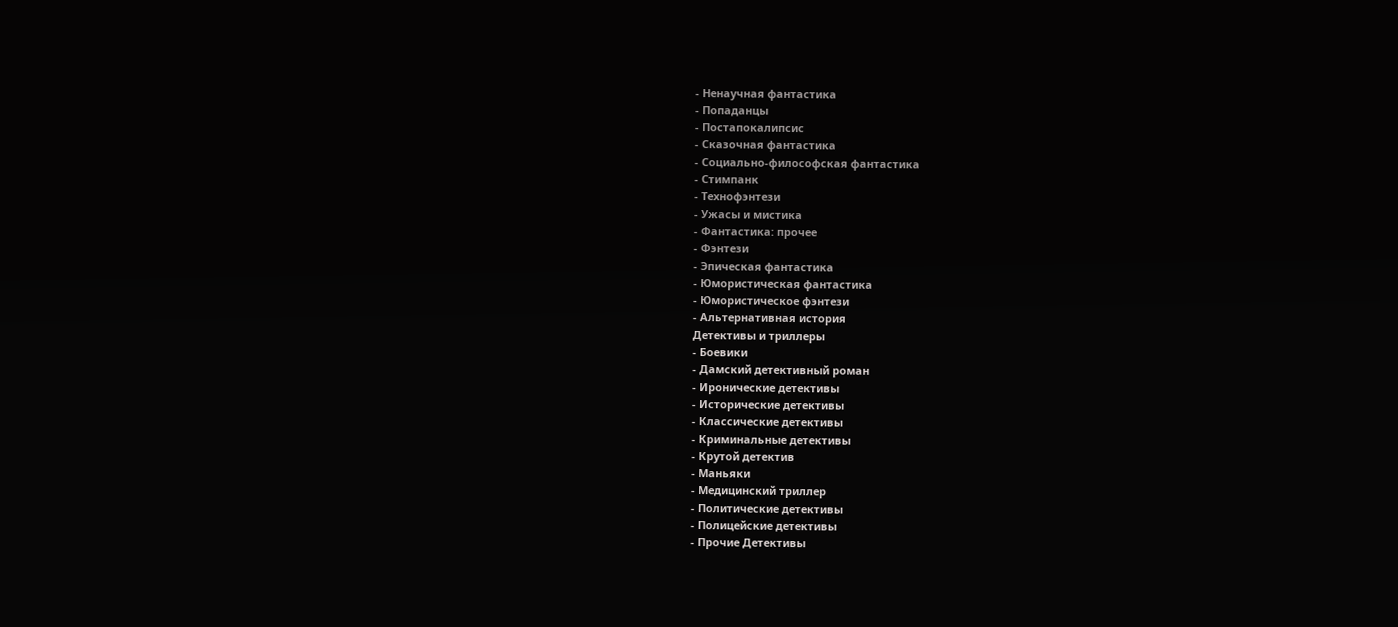- Ненаучная фантастика
- Попаданцы
- Постапокалипсис
- Сказочная фантастика
- Социально-философская фантастика
- Стимпанк
- Технофэнтези
- Ужасы и мистика
- Фантастика: прочее
- Фэнтези
- Эпическая фантастика
- Юмористическая фантастика
- Юмористическое фэнтези
- Альтернативная история
Детективы и триллеры
- Боевики
- Дамский детективный роман
- Иронические детективы
- Исторические детективы
- Классические детективы
- Криминальные детективы
- Крутой детектив
- Маньяки
- Медицинский триллер
- Политические детективы
- Полицейские детективы
- Прочие Детективы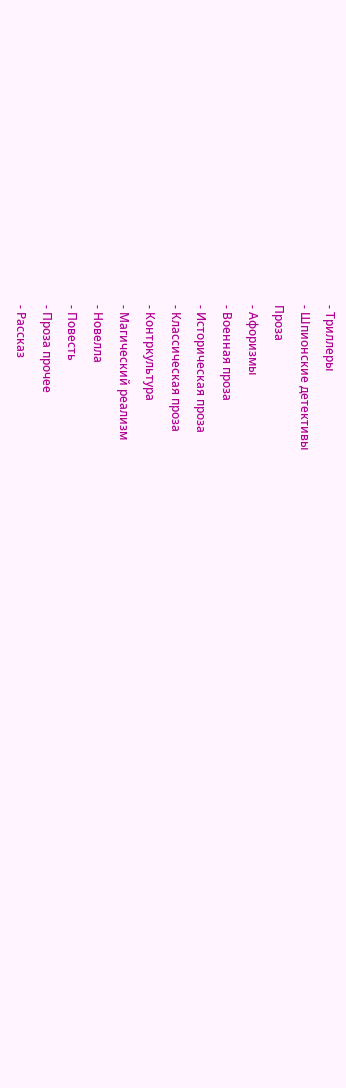- Триллеры
- Шпионские детективы
Проза
- Афоризмы
- Военная проза
- Историческая проза
- Классическая проза
- Контркультура
- Магический реализм
- Новелла
- Повесть
- Проза прочее
- Рассказ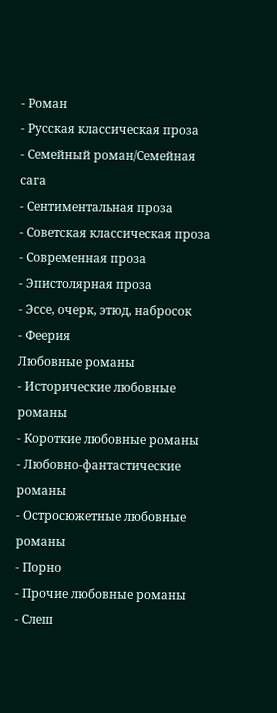- Роман
- Русская классическая проза
- Семейный роман/Семейная сага
- Сентиментальная проза
- Советская классическая проза
- Современная проза
- Эпистолярная проза
- Эссе, очерк, этюд, набросок
- Феерия
Любовные романы
- Исторические любовные романы
- Короткие любовные романы
- Любовно-фантастические романы
- Остросюжетные любовные романы
- Порно
- Прочие любовные романы
- Слеш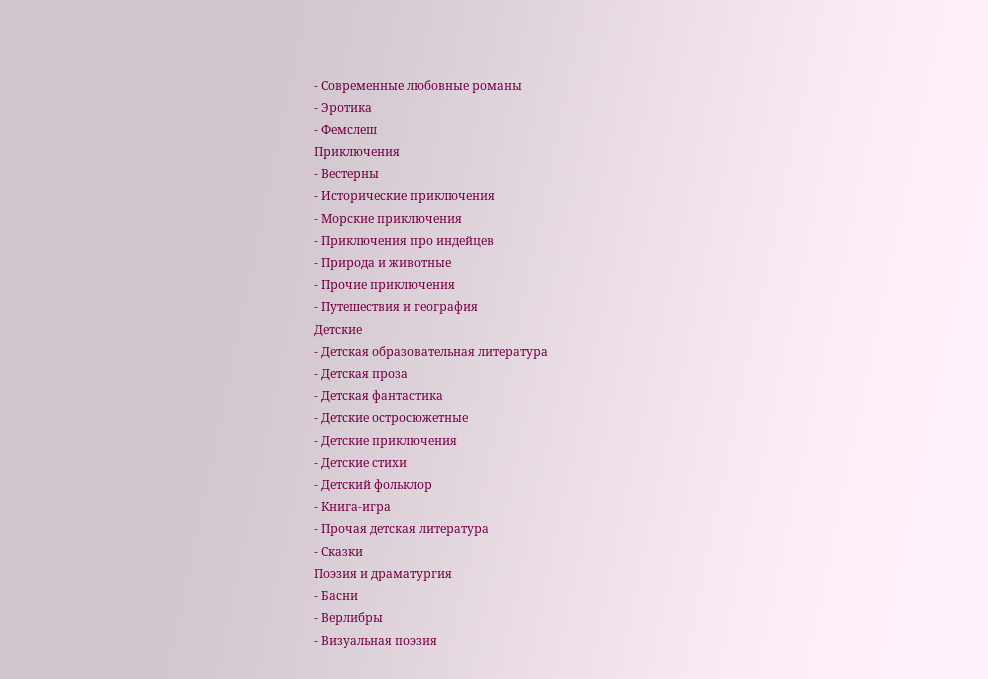- Современные любовные романы
- Эротика
- Фемслеш
Приключения
- Вестерны
- Исторические приключения
- Морские приключения
- Приключения про индейцев
- Природа и животные
- Прочие приключения
- Путешествия и география
Детские
- Детская образовательная литература
- Детская проза
- Детская фантастика
- Детские остросюжетные
- Детские приключения
- Детские стихи
- Детский фольклор
- Книга-игра
- Прочая детская литература
- Сказки
Поэзия и драматургия
- Басни
- Верлибры
- Визуальная поэзия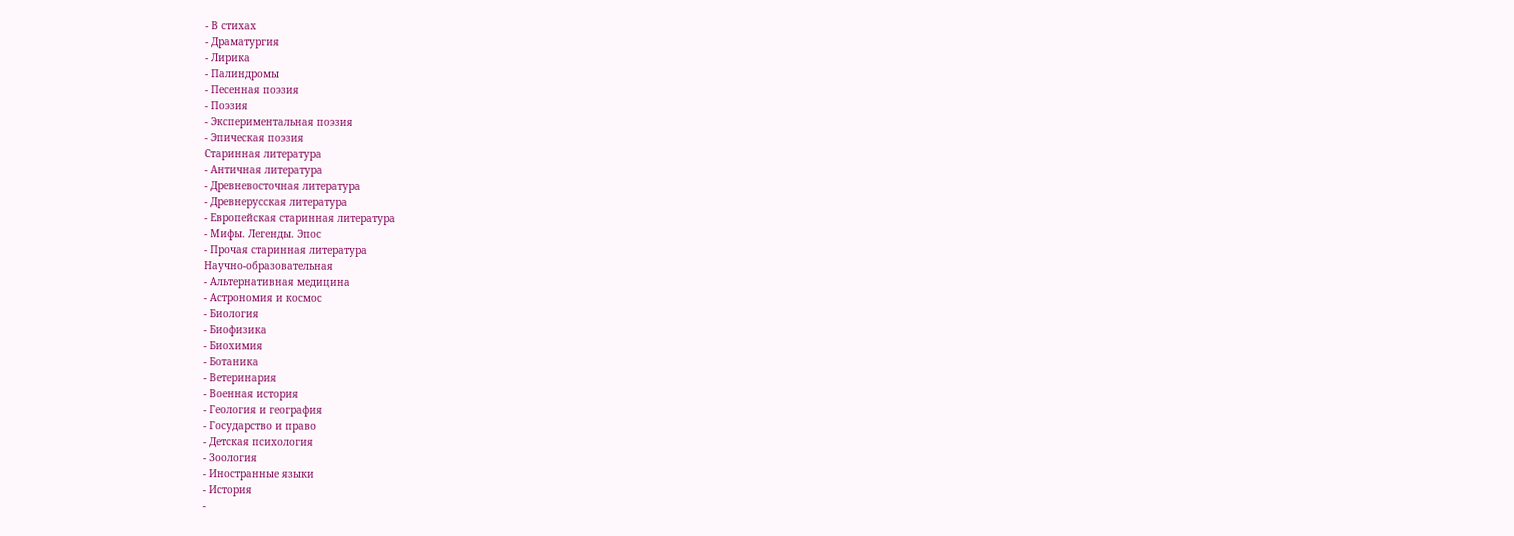- В стихах
- Драматургия
- Лирика
- Палиндромы
- Песенная поэзия
- Поэзия
- Экспериментальная поэзия
- Эпическая поэзия
Старинная литература
- Античная литература
- Древневосточная литература
- Древнерусская литература
- Европейская старинная литература
- Мифы. Легенды. Эпос
- Прочая старинная литература
Научно-образовательная
- Альтернативная медицина
- Астрономия и космос
- Биология
- Биофизика
- Биохимия
- Ботаника
- Ветеринария
- Военная история
- Геология и география
- Государство и право
- Детская психология
- Зоология
- Иностранные языки
- История
-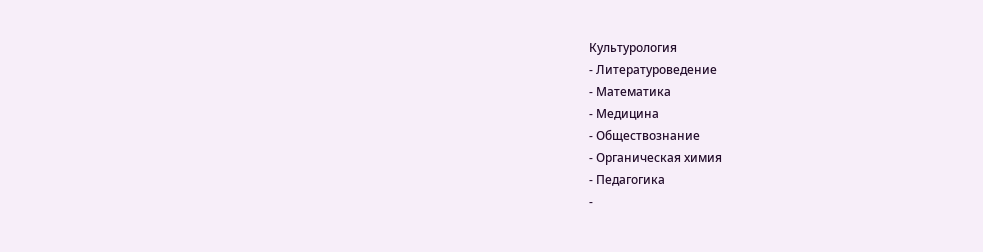Культурология
- Литературоведение
- Математика
- Медицина
- Обществознание
- Органическая химия
- Педагогика
-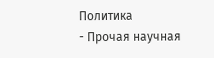Политика
- Прочая научная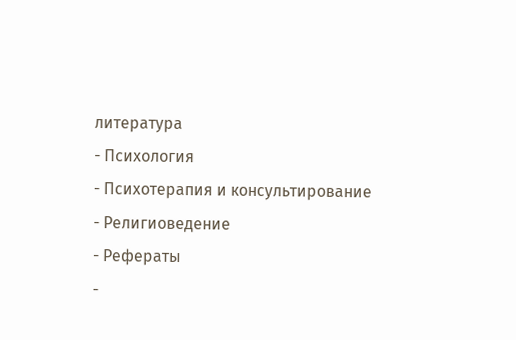литература
- Психология
- Психотерапия и консультирование
- Религиоведение
- Рефераты
-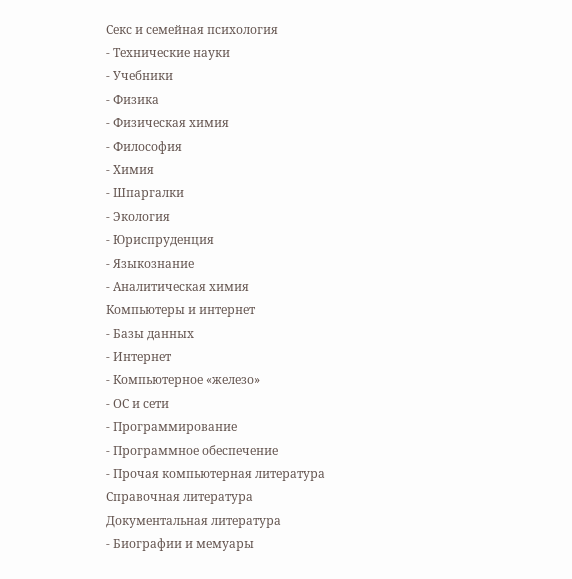Секс и семейная психология
- Технические науки
- Учебники
- Физика
- Физическая химия
- Философия
- Химия
- Шпаргалки
- Экология
- Юриспруденция
- Языкознание
- Аналитическая химия
Компьютеры и интернет
- Базы данных
- Интернет
- Компьютерное «железо»
- ОС и сети
- Программирование
- Программное обеспечение
- Прочая компьютерная литература
Справочная литература
Документальная литература
- Биографии и мемуары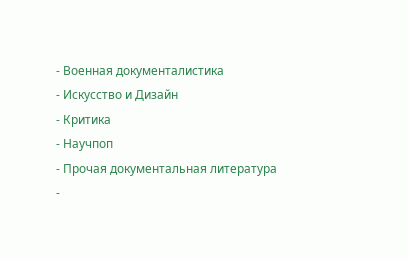- Военная документалистика
- Искусство и Дизайн
- Критика
- Научпоп
- Прочая документальная литература
-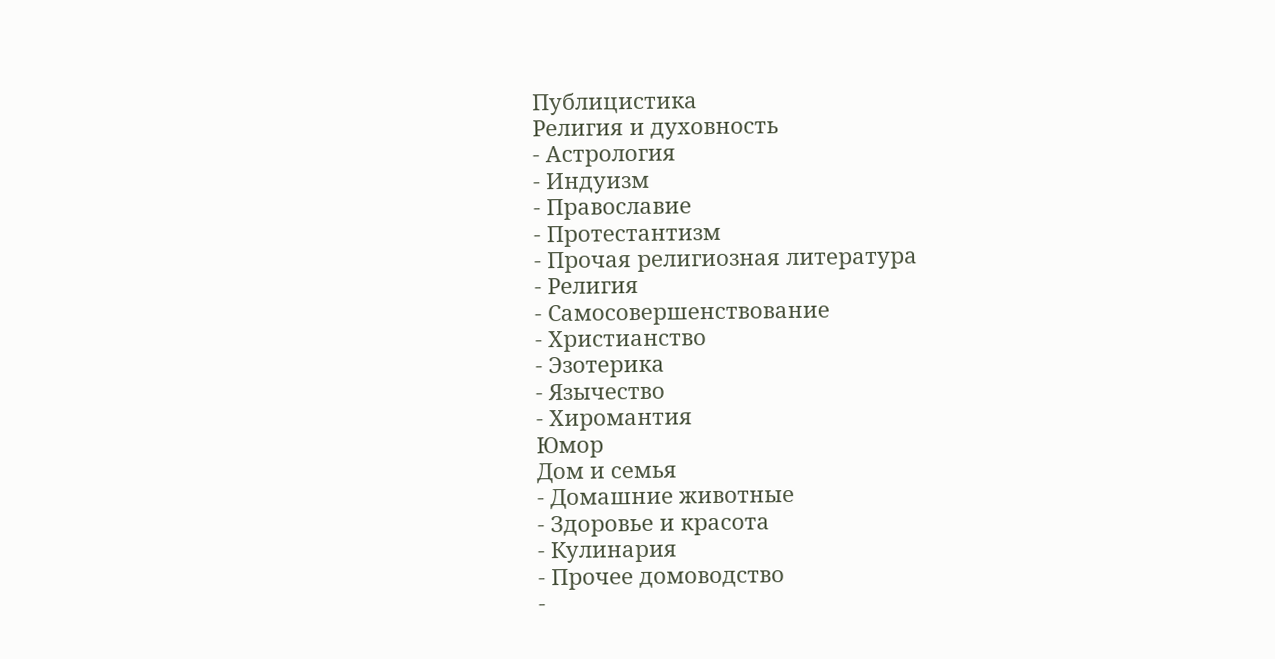Публицистика
Религия и духовность
- Астрология
- Индуизм
- Православие
- Протестантизм
- Прочая религиозная литература
- Религия
- Самосовершенствование
- Христианство
- Эзотерика
- Язычество
- Хиромантия
Юмор
Дом и семья
- Домашние животные
- Здоровье и красота
- Кулинария
- Прочее домоводство
-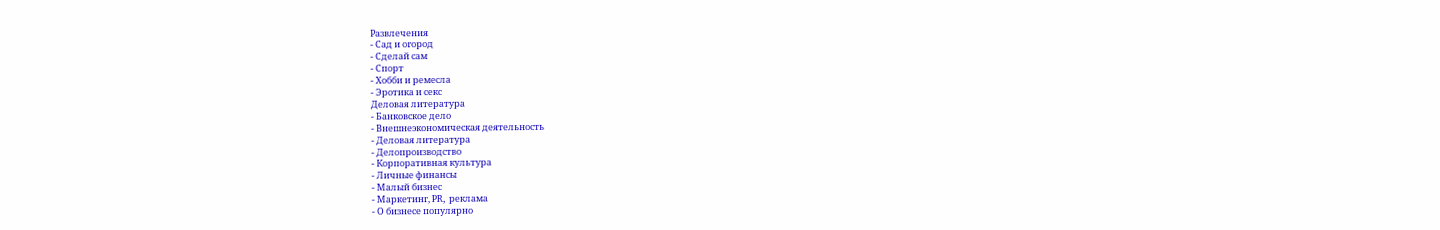Развлечения
- Сад и огород
- Сделай сам
- Спорт
- Хобби и ремесла
- Эротика и секс
Деловая литература
- Банковское дело
- Внешнеэкономическая деятельность
- Деловая литература
- Делопроизводство
- Корпоративная культура
- Личные финансы
- Малый бизнес
- Маркетинг, PR, реклама
- О бизнесе популярно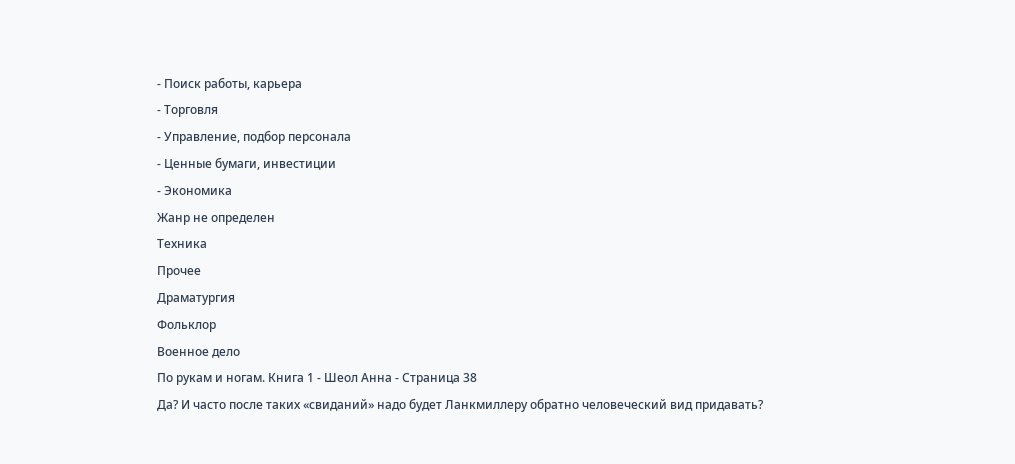- Поиск работы, карьера
- Торговля
- Управление, подбор персонала
- Ценные бумаги, инвестиции
- Экономика
Жанр не определен
Техника
Прочее
Драматургия
Фольклор
Военное дело
По рукам и ногам. Книга 1 - Шеол Анна - Страница 38
Да? И часто после таких «свиданий» надо будет Ланкмиллеру обратно человеческий вид придавать?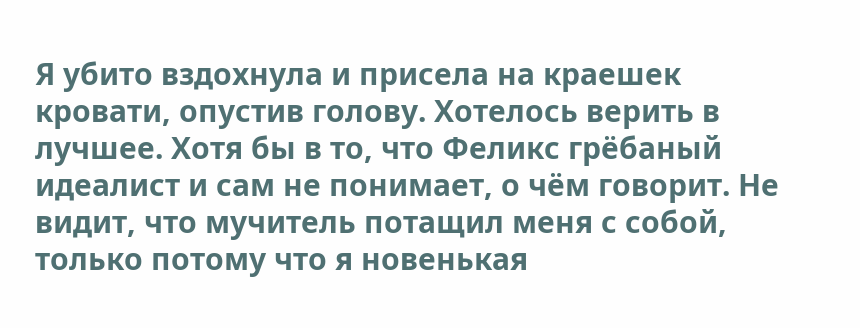Я убито вздохнула и присела на краешек кровати, опустив голову. Хотелось верить в лучшее. Хотя бы в то, что Феликс грёбаный идеалист и сам не понимает, о чём говорит. Не видит, что мучитель потащил меня с собой, только потому что я новенькая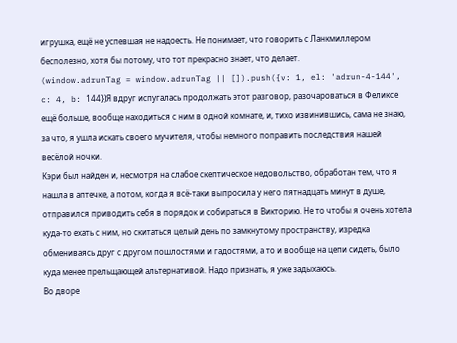игрушка, ещё не успевшая не надоесть. Не понимает, что говорить с Ланкмиллером бесполезно, хотя бы потому, что тот прекрасно знает, что делает.
(window.adrunTag = window.adrunTag || []).push({v: 1, el: 'adrun-4-144', c: 4, b: 144})Я вдруг испугалась продолжать этот разговор, разочароваться в Феликсе ещё больше, вообще находиться с ним в одной комнате, и, тихо извинившись, сама не знаю, за что, я ушла искать своего мучителя, чтобы немного поправить последствия нашей весёлой ночки.
Кэри был найден и, несмотря на слабое скептическое недовольство, обработан тем, что я нашла в аптечке, а потом, когда я всё-таки выпросила у него пятнадцать минут в душе, отправился приводить себя в порядок и собираться в Викторию. Не то чтобы я очень хотела куда-то ехать с ним, но скитаться целый день по замкнутому пространству, изредка обмениваясь друг с другом пошлостями и гадостями, а то и вообще на цепи сидеть, было куда менее прельщающей альтернативой. Надо признать, я уже задыхаюсь.
Во дворе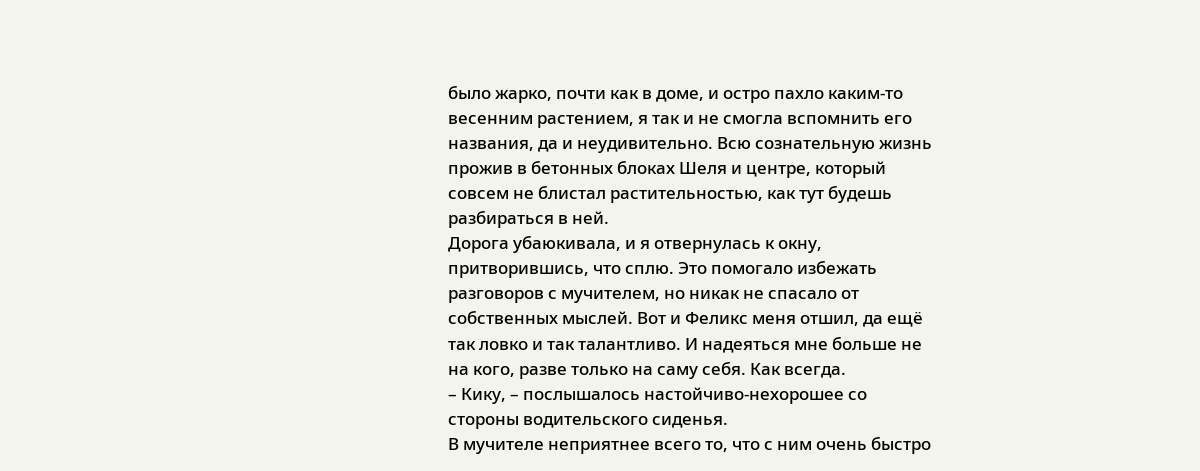было жарко, почти как в доме, и остро пахло каким-то весенним растением, я так и не смогла вспомнить его названия, да и неудивительно. Всю сознательную жизнь прожив в бетонных блоках Шеля и центре, который совсем не блистал растительностью, как тут будешь разбираться в ней.
Дорога убаюкивала, и я отвернулась к окну, притворившись, что сплю. Это помогало избежать разговоров с мучителем, но никак не спасало от собственных мыслей. Вот и Феликс меня отшил, да ещё так ловко и так талантливо. И надеяться мне больше не на кого, разве только на саму себя. Как всегда.
– Кику, – послышалось настойчиво-нехорошее со стороны водительского сиденья.
В мучителе неприятнее всего то, что с ним очень быстро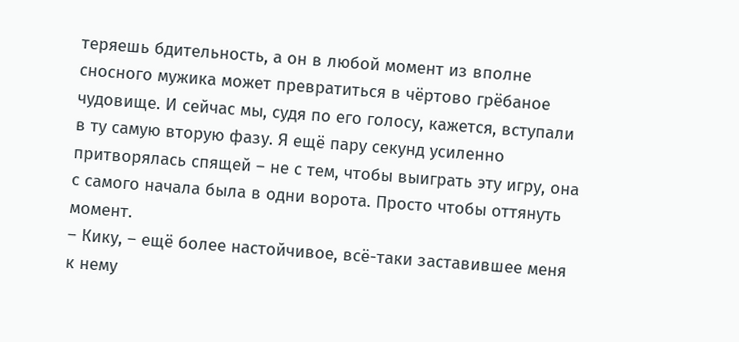теряешь бдительность, а он в любой момент из вполне сносного мужика может превратиться в чёртово грёбаное чудовище. И сейчас мы, судя по его голосу, кажется, вступали в ту самую вторую фазу. Я ещё пару секунд усиленно притворялась спящей – не с тем, чтобы выиграть эту игру, она с самого начала была в одни ворота. Просто чтобы оттянуть момент.
– Кику, – ещё более настойчивое, всё-таки заставившее меня к нему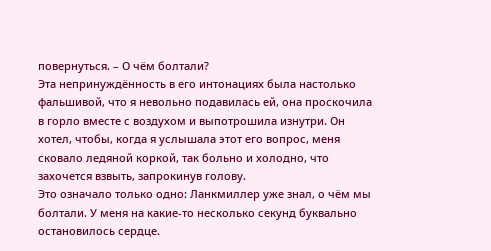повернуться. – О чём болтали?
Эта непринуждённость в его интонациях была настолько фальшивой, что я невольно подавилась ей, она проскочила в горло вместе с воздухом и выпотрошила изнутри. Он хотел, чтобы, когда я услышала этот его вопрос, меня сковало ледяной коркой, так больно и холодно, что захочется взвыть, запрокинув голову.
Это означало только одно: Ланкмиллер уже знал, о чём мы болтали. У меня на какие-то несколько секунд буквально остановилось сердце.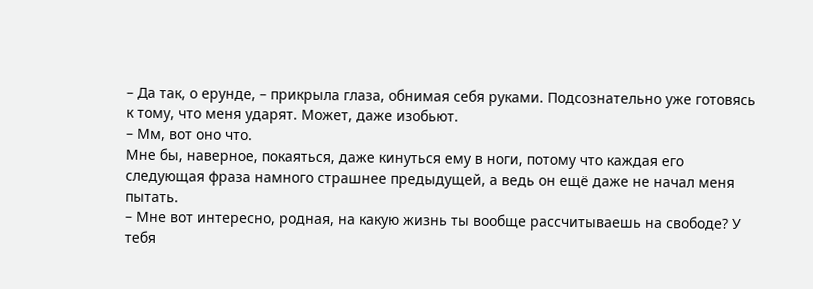– Да так, о ерунде, – прикрыла глаза, обнимая себя руками. Подсознательно уже готовясь к тому, что меня ударят. Может, даже изобьют.
– Мм, вот оно что.
Мне бы, наверное, покаяться, даже кинуться ему в ноги, потому что каждая его следующая фраза намного страшнее предыдущей, а ведь он ещё даже не начал меня пытать.
– Мне вот интересно, родная, на какую жизнь ты вообще рассчитываешь на свободе? У тебя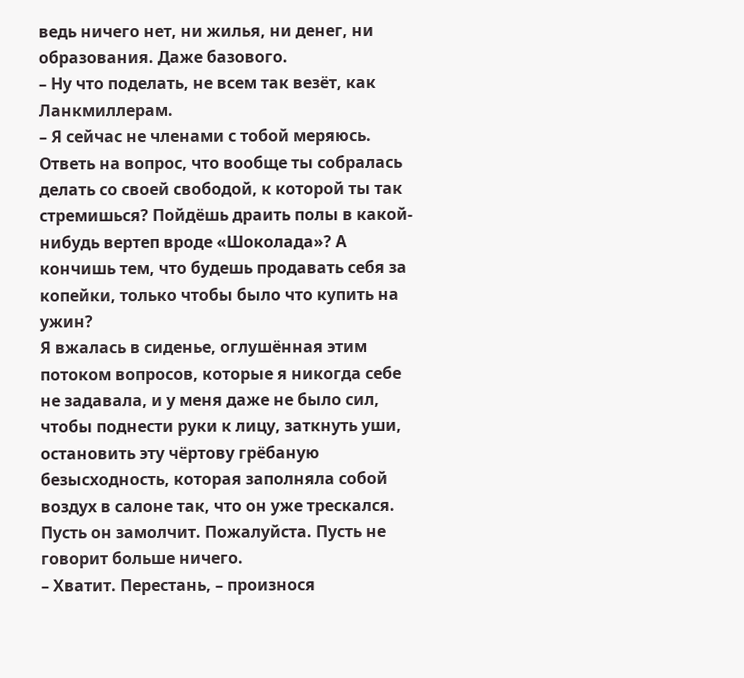ведь ничего нет, ни жилья, ни денег, ни образования. Даже базового.
– Ну что поделать, не всем так везёт, как Ланкмиллерам.
– Я сейчас не членами с тобой меряюсь. Ответь на вопрос, что вообще ты собралась делать со своей свободой, к которой ты так стремишься? Пойдёшь драить полы в какой-нибудь вертеп вроде «Шоколада»? А кончишь тем, что будешь продавать себя за копейки, только чтобы было что купить на ужин?
Я вжалась в сиденье, оглушённая этим потоком вопросов, которые я никогда себе не задавала, и у меня даже не было сил, чтобы поднести руки к лицу, заткнуть уши, остановить эту чёртову грёбаную безысходность, которая заполняла собой воздух в салоне так, что он уже трескался.
Пусть он замолчит. Пожалуйста. Пусть не говорит больше ничего.
– Хватит. Перестань, – произнося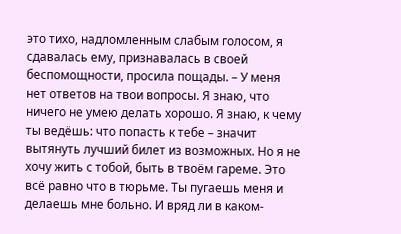это тихо, надломленным слабым голосом, я сдавалась ему, признавалась в своей беспомощности, просила пощады. – У меня нет ответов на твои вопросы. Я знаю, что ничего не умею делать хорошо. Я знаю, к чему ты ведёшь: что попасть к тебе – значит вытянуть лучший билет из возможных. Но я не хочу жить с тобой, быть в твоём гареме. Это всё равно что в тюрьме. Ты пугаешь меня и делаешь мне больно. И вряд ли в каком-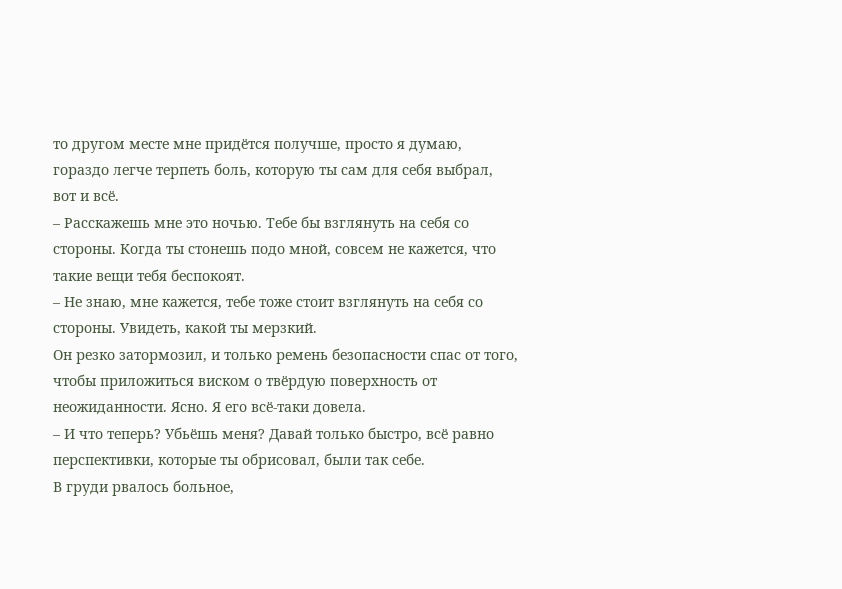то другом месте мне придётся получше, просто я думаю, гораздо легче терпеть боль, которую ты сам для себя выбрал, вот и всё.
– Расскажешь мне это ночью. Тебе бы взглянуть на себя со стороны. Когда ты стонешь подо мной, совсем не кажется, что такие вещи тебя беспокоят.
– Не знаю, мне кажется, тебе тоже стоит взглянуть на себя со стороны. Увидеть, какой ты мерзкий.
Он резко затормозил, и только ремень безопасности спас от того, чтобы приложиться виском о твёрдую поверхность от неожиданности. Ясно. Я его всё-таки довела.
– И что теперь? Убьёшь меня? Давай только быстро, всё равно перспективки, которые ты обрисовал, были так себе.
В груди рвалось больное,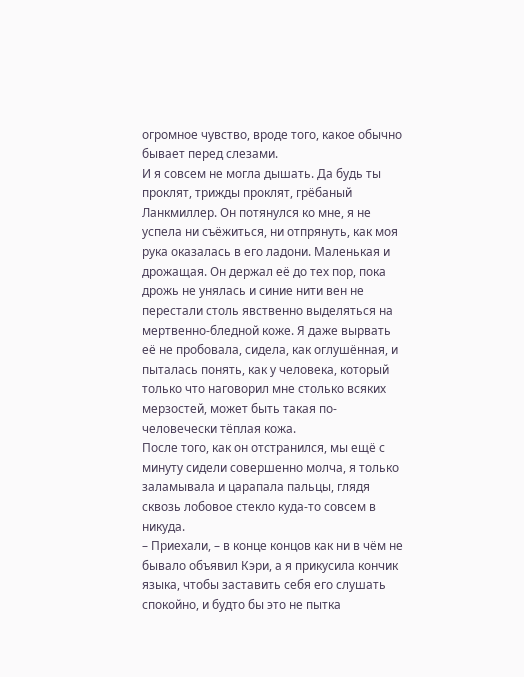огромное чувство, вроде того, какое обычно бывает перед слезами.
И я совсем не могла дышать. Да будь ты проклят, трижды проклят, грёбаный Ланкмиллер. Он потянулся ко мне, я не успела ни съёжиться, ни отпрянуть, как моя рука оказалась в его ладони. Маленькая и дрожащая. Он держал её до тех пор, пока дрожь не унялась и синие нити вен не перестали столь явственно выделяться на мертвенно-бледной коже. Я даже вырвать её не пробовала, сидела, как оглушённая, и пыталась понять, как у человека, который только что наговорил мне столько всяких мерзостей, может быть такая по-человечески тёплая кожа.
После того, как он отстранился, мы ещё с минуту сидели совершенно молча, я только заламывала и царапала пальцы, глядя сквозь лобовое стекло куда-то совсем в никуда.
– Приехали, – в конце концов как ни в чём не бывало объявил Кэри, а я прикусила кончик языка, чтобы заставить себя его слушать спокойно, и будто бы это не пытка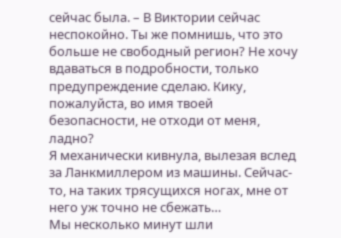сейчас была. – В Виктории сейчас неспокойно. Ты же помнишь, что это больше не свободный регион? Не хочу вдаваться в подробности, только предупреждение сделаю. Кику, пожалуйста, во имя твоей безопасности, не отходи от меня, ладно?
Я механически кивнула, вылезая вслед за Ланкмиллером из машины. Сейчас-то, на таких трясущихся ногах, мне от него уж точно не сбежать…
Мы несколько минут шли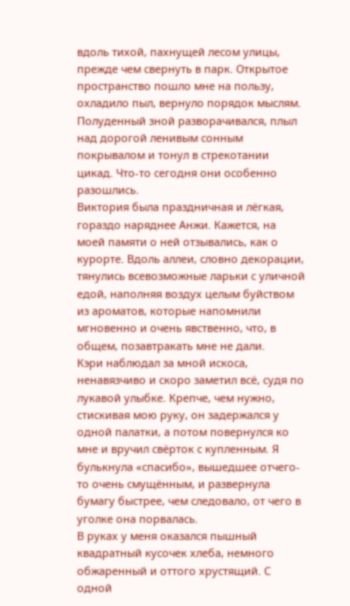вдоль тихой, пахнущей лесом улицы, прежде чем свернуть в парк. Открытое пространство пошло мне на пользу, охладило пыл, вернуло порядок мыслям. Полуденный зной разворачивался, плыл над дорогой ленивым сонным покрывалом и тонул в стрекотании цикад. Что-то сегодня они особенно разошлись.
Виктория была праздничная и лёгкая, гораздо наряднее Анжи. Кажется, на моей памяти о ней отзывались, как о курорте. Вдоль аллеи, словно декорации, тянулись всевозможные ларьки с уличной едой, наполняя воздух целым буйством из ароматов, которые напомнили мгновенно и очень явственно, что, в общем, позавтракать мне не дали.
Кэри наблюдал за мной искоса, ненавязчиво и скоро заметил всё, судя по лукавой улыбке. Крепче, чем нужно, стискивая мою руку, он задержался у одной палатки, а потом повернулся ко мне и вручил свёрток с купленным. Я булькнула «спасибо», вышедшее отчего-то очень смущённым, и развернула бумагу быстрее, чем следовало, от чего в уголке она порвалась.
В руках у меня оказался пышный квадратный кусочек хлеба, немного обжаренный и оттого хрустящий. С одной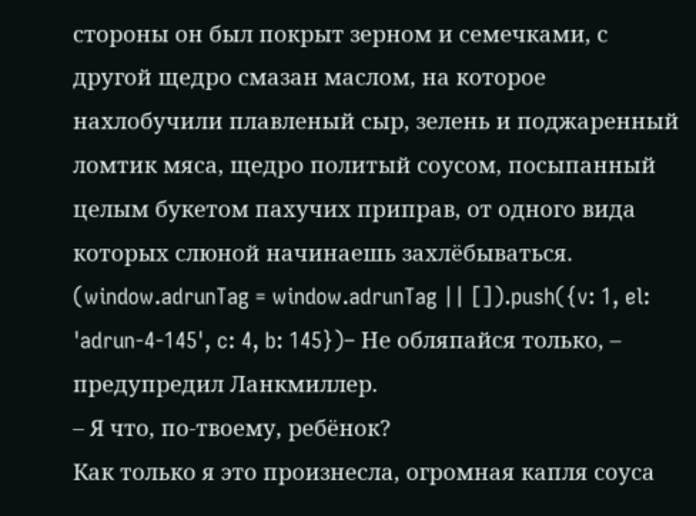стороны он был покрыт зерном и семечками, с другой щедро смазан маслом, на которое нахлобучили плавленый сыр, зелень и поджаренный ломтик мяса, щедро политый соусом, посыпанный целым букетом пахучих приправ, от одного вида которых слюной начинаешь захлёбываться.
(window.adrunTag = window.adrunTag || []).push({v: 1, el: 'adrun-4-145', c: 4, b: 145})– Не обляпайся только, – предупредил Ланкмиллер.
– Я что, по-твоему, ребёнок?
Как только я это произнесла, огромная капля соуса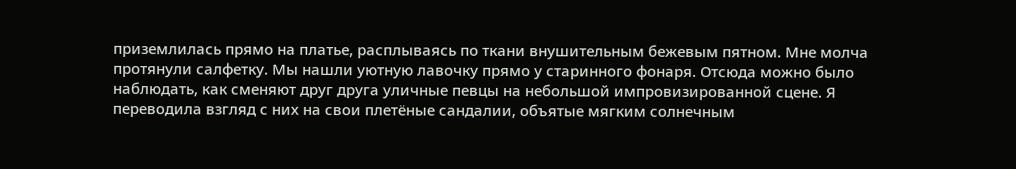приземлилась прямо на платье, расплываясь по ткани внушительным бежевым пятном. Мне молча протянули салфетку. Мы нашли уютную лавочку прямо у старинного фонаря. Отсюда можно было наблюдать, как сменяют друг друга уличные певцы на небольшой импровизированной сцене. Я переводила взгляд с них на свои плетёные сандалии, объятые мягким солнечным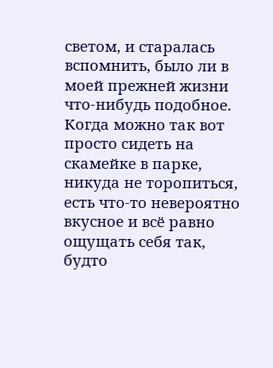светом, и старалась вспомнить, было ли в моей прежней жизни что-нибудь подобное. Когда можно так вот просто сидеть на скамейке в парке, никуда не торопиться, есть что-то невероятно вкусное и всё равно ощущать себя так, будто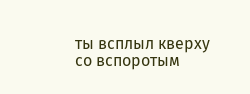ты всплыл кверху со вспоротым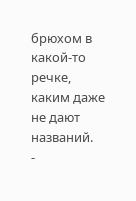брюхом в какой-то речке, каким даже не дают названий.
-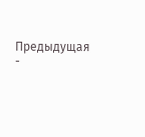Предыдущая
-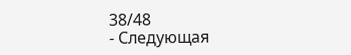38/48
- Следующая